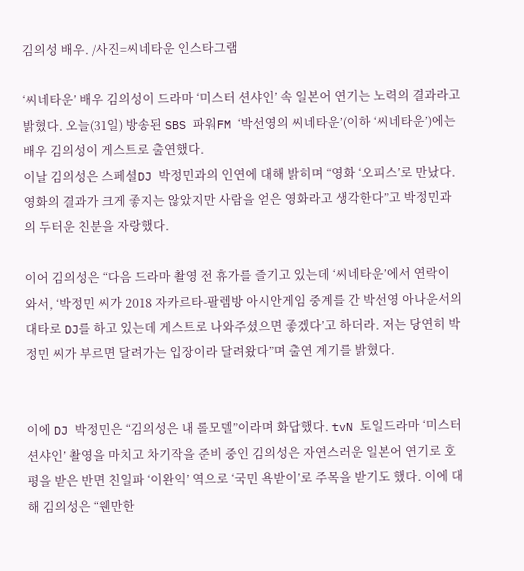김의성 배우. /사진=씨네타운 인스타그램

‘씨네타운’ 배우 김의성이 드라마 ‘미스터 션샤인’ 속 일본어 연기는 노력의 결과라고 밝혔다. 오늘(31일) 방송된 SBS 파워FM ‘박선영의 씨네타운’(이하 ‘씨네타운’)에는 배우 김의성이 게스트로 출연했다.
이날 김의성은 스페셜DJ 박정민과의 인연에 대해 밝히며 “영화 ‘오피스’로 만났다. 영화의 결과가 크게 좋지는 않았지만 사람을 얻은 영화라고 생각한다”고 박정민과의 두터운 친분을 자랑했다.

이어 김의성은 “다음 드라마 촬영 전 휴가를 즐기고 있는데 ‘씨네타운’에서 연락이 와서, ‘박정민 씨가 2018 자카르타-팔렘방 아시안게임 중계를 간 박선영 아나운서의 대타로 DJ를 하고 있는데 게스트로 나와주셨으면 좋겠다’고 하더라. 저는 당연히 박정민 씨가 부르면 달려가는 입장이라 달려왔다”며 출연 계기를 밝혔다.


이에 DJ 박정민은 “김의성은 내 롤모델”이라며 화답했다. tvN 토일드라마 ‘미스터 션샤인’ 촬영을 마치고 차기작을 준비 중인 김의성은 자연스러운 일본어 연기로 호평을 받은 반면 친일파 ‘이완익’ 역으로 ‘국민 욕받이’로 주목을 받기도 했다. 이에 대해 김의성은 “웬만한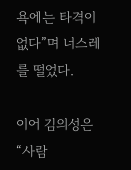욕에는 타격이 없다”며 너스레를 떨었다.

이어 김의성은 “사람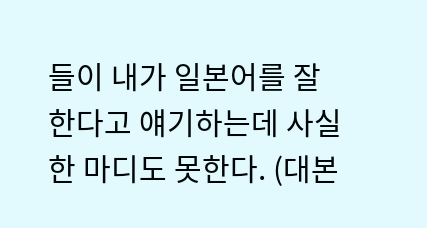들이 내가 일본어를 잘 한다고 얘기하는데 사실 한 마디도 못한다. (대본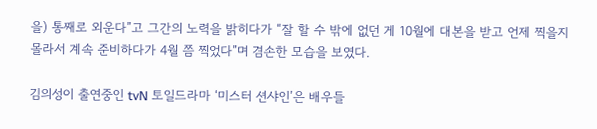을) 통째로 외운다”고 그간의 노력을 밝히다가 “잘 할 수 밖에 없던 게 10월에 대본을 받고 언제 찍을지 몰라서 계속 준비하다가 4월 쯤 찍었다”며 겸손한 모습을 보였다.

김의성이 출연중인 tvN 토일드라마 ‘미스터 션샤인’은 배우들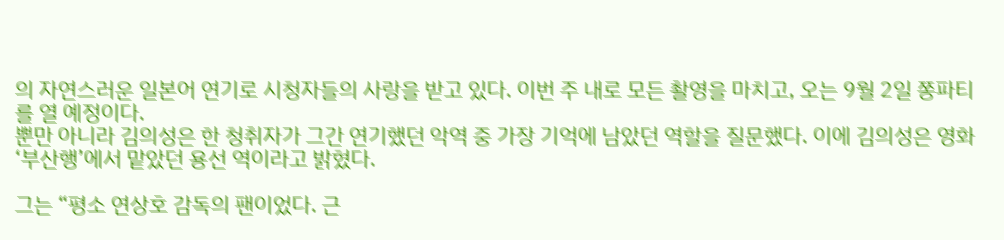의 자연스러운 일본어 연기로 시청자들의 사랑을 받고 있다. 이번 주 내로 모든 촬영을 마치고, 오는 9월 2일 쫑파티를 열 예정이다.
뿐만 아니라 김의성은 한 청취자가 그간 연기했던 악역 중 가장 기억에 남았던 역할을 질문했다. 이에 김의성은 영화 ‘부산행’에서 맡았던 용선 역이라고 밝혔다.

그는 “평소 연상호 감독의 팬이었다. 근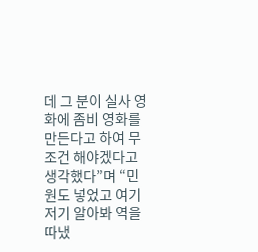데 그 분이 실사 영화에 좀비 영화를 만든다고 하여 무조건 해야겠다고 생각했다”며 “민원도 넣었고 여기저기 알아봐 역을 따냈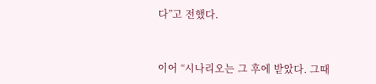다”고 전했다.


이어 “시나리오는 그 후에 받았다. 그때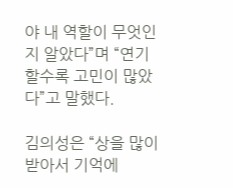야 내 역할이 무엇인지 알았다”며 “연기할수록 고민이 많았다”고 말했다.

김의성은 “상을 많이 받아서 기억에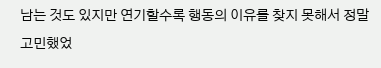남는 것도 있지만 연기할수록 행동의 이유를 찾지 못해서 정말 고민했었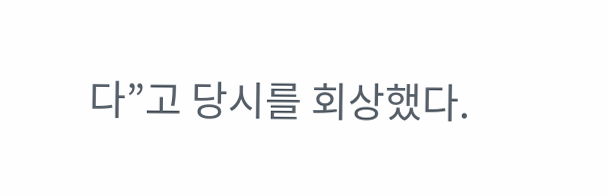다”고 당시를 회상했다.